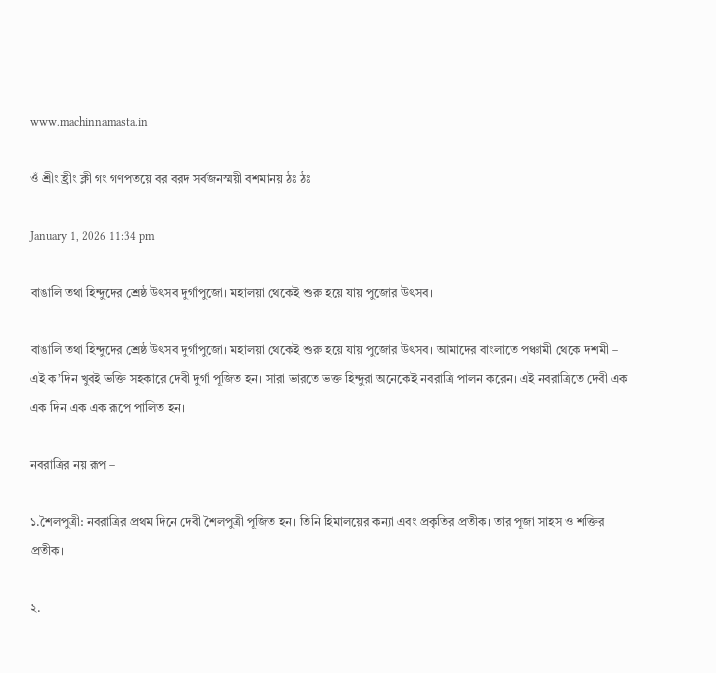www.machinnamasta.in

ওঁ শ্রীং হ্রীং ক্লী গং গণপতয়ে বর বরদ সর্বজনস্ময়ী বশমানয় ঠঃ ঠঃ

January 1, 2026 11:34 pm

বাঙালি তথা হিন্দুদের শ্রেষ্ঠ উৎসব দুর্গাপুজো। মহালয়া থেকেই শুরু হয়ে যায় পুজোর উৎসব।

বাঙালি তথা হিন্দুদের শ্রেষ্ঠ উৎসব দুর্গাপুজো। মহালয়া থেকেই শুরু হয়ে যায় পুজোর উৎসব। আমাদের বাংলাতে পঞ্চামী থেকে দশমী – এই ক’দিন খুবই ভক্তি সহকারে দেবী দুর্গা পূজিত হন। সারা ভারতে ভক্ত হিন্দুরা অনেকেই নবরাত্রি পালন করেন। এই নবরাত্রিতে দেবী এক এক দিন এক এক রূপে পালিত হন।

নবরাত্রির নয় রূপ –

১.শৈলপুত্রী: নবরাত্রির প্রথম দিনে দেবী শৈলপুত্রী পূজিত হন। তিনি হিমালয়ের কন্যা এবং প্রকৃতির প্রতীক। তার পূজা সাহস ও শক্তির প্রতীক।

২.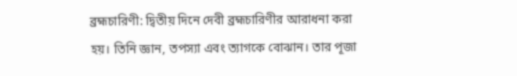ব্রহ্মচারিণী: দ্বিতীয় দিনে দেবী ব্রহ্মচারিণীর আরাধনা করা হয়। তিনি জ্ঞান, তপস্যা এবং ত্যাগকে বোঝান। তার পূজা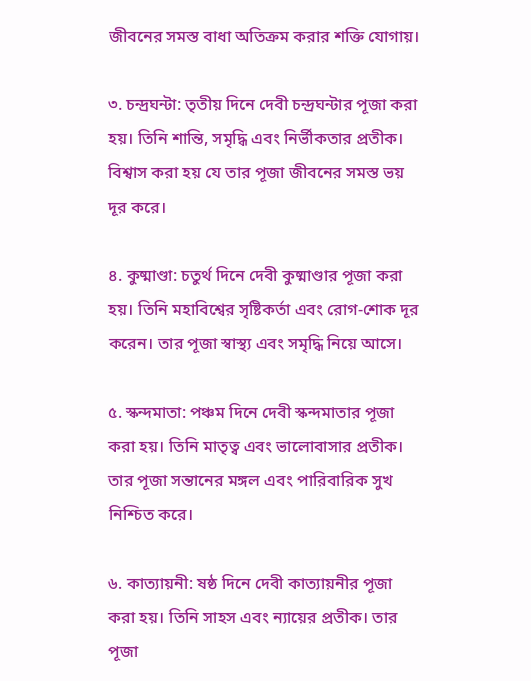জীবনের সমস্ত বাধা অতিক্রম করার শক্তি যোগায়।

৩. চন্দ্রঘন্টা: তৃতীয় দিনে দেবী চন্দ্রঘন্টার পূজা করা হয়। তিনি শান্তি, সমৃদ্ধি এবং নির্ভীকতার প্রতীক। বিশ্বাস করা হয় যে তার পূজা জীবনের সমস্ত ভয় দূর করে।

৪. কুষ্মাণ্ডা: চতুর্থ দিনে দেবী কুষ্মাণ্ডার পূজা করা হয়। তিনি মহাবিশ্বের সৃষ্টিকর্তা এবং রোগ-শোক দূর করেন। তার পূজা স্বাস্থ্য এবং সমৃদ্ধি নিয়ে আসে।

৫. স্কন্দমাতা: পঞ্চম দিনে দেবী স্কন্দমাতার পূজা করা হয়। তিনি মাতৃত্ব এবং ভালোবাসার প্রতীক। তার পূজা সন্তানের মঙ্গল এবং পারিবারিক সুখ নিশ্চিত করে।

৬. কাত্যায়নী: ষষ্ঠ দিনে দেবী কাত্যায়নীর পূজা করা হয়। তিনি সাহস এবং ন্যায়ের প্রতীক। তার পূজা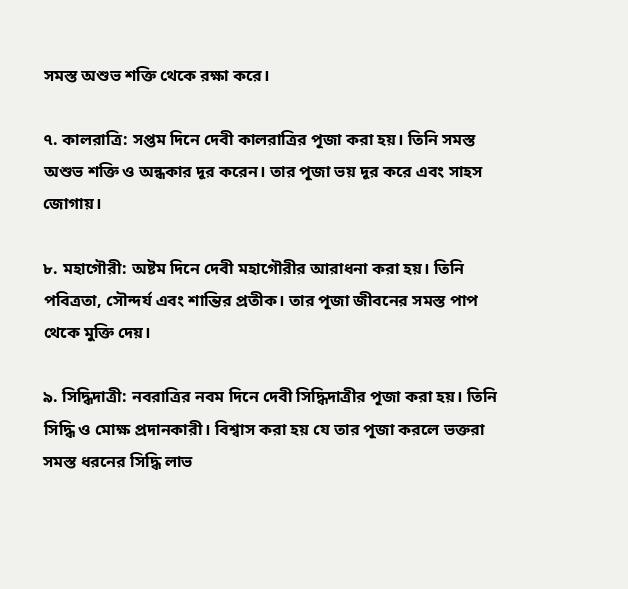সমস্ত অশুভ শক্তি থেকে রক্ষা করে।

৭. কালরাত্রি: সপ্তম দিনে দেবী কালরাত্রির পূজা করা হয়। তিনি সমস্ত অশুভ শক্তি ও অন্ধকার দূর করেন। তার পূজা ভয় দূর করে এবং সাহস জোগায়।

৮. মহাগৌরী: অষ্টম দিনে দেবী মহাগৌরীর আরাধনা করা হয়। তিনি পবিত্রতা, সৌন্দর্য এবং শান্তির প্রতীক। তার পূজা জীবনের সমস্ত পাপ থেকে মুক্তি দেয়।

৯. সিদ্ধিদাত্রী: নবরাত্রির নবম দিনে দেবী সিদ্ধিদাত্রীর পূজা করা হয়। তিনি সিদ্ধি ও মোক্ষ প্রদানকারী। বিশ্বাস করা হয় যে তার পূজা করলে ভক্তরা সমস্ত ধরনের সিদ্ধি লাভ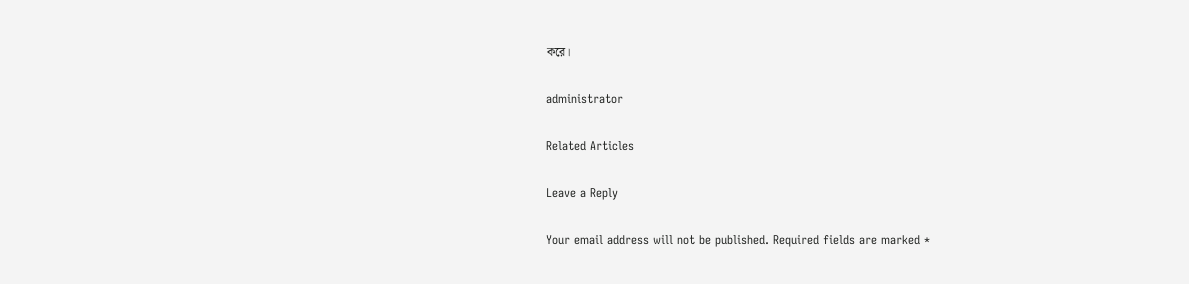করে।

administrator

Related Articles

Leave a Reply

Your email address will not be published. Required fields are marked *